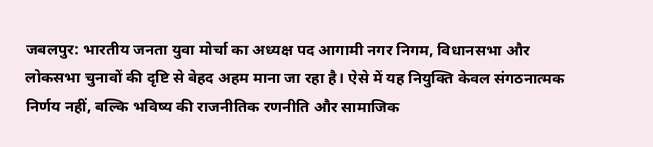जबलपुर: भारतीय जनता युवा मोर्चा का अध्यक्ष पद आगामी नगर निगम, विधानसभा और लोकसभा चुनावों की दृष्टि से बेहद अहम माना जा रहा है। ऐसे में यह नियुक्ति केवल संगठनात्मक निर्णय नहीं, बल्कि भविष्य की राजनीतिक रणनीति और सामाजिक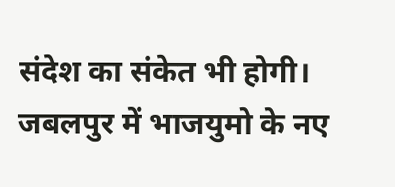संदेश का संकेत भी होगी। जबलपुर में भाजयुमो के नए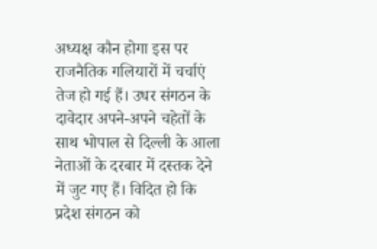अध्यक्ष कौन होगा इस पर राजनैतिक गलियारों में चर्चाएं तेज हो गई हैं। उधर संगठन के दावेदार अपने-अपने चहेतों के साथ भोपाल से दिल्ली के आला नेताओं के दरबार में दस्तक देने में जुट गए हैं। विदित हो कि प्रदेश संगठन को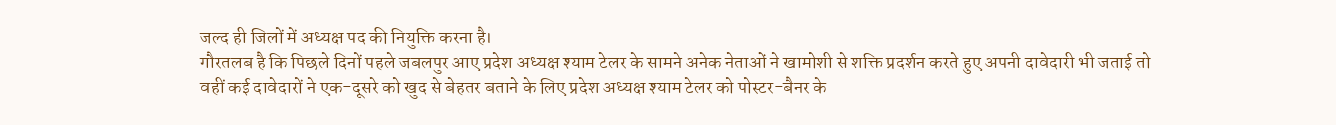जल्द ही जिलों में अध्यक्ष पद की नियुक्ति करना है।
गौरतलब है कि पिछले दिनों पहले जबलपुर आए प्रदेश अध्यक्ष श्याम टेलर के सामने अनेक नेताओं ने खामोशी से शक्ति प्रदर्शन करते हुए अपनी दावेदारी भी जताई तो वहीं कई दावेदारों ने एक-दूसरे को खुद से बेहतर बताने के लिए प्रदेश अध्यक्ष श्याम टेलर को पोस्टर-बैनर के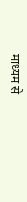माध्यम से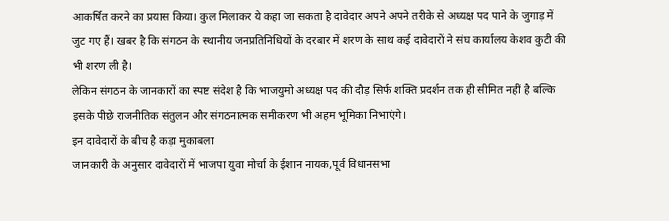आकर्षित करने का प्रयास किया। कुल मिलाकर ये कहा जा सकता है दावेदार अपने अपने तरीके से अध्यक्ष पद पाने के जुगाड़ में जुट गए हैं। खबर है कि संगठन के स्थानीय जनप्रतिनिधियों के दरबार में शरण के साथ कई दावेदारों ने संघ कार्यालय केशव कुटी की भी शरण ली है।
लेकिन संगठन के जानकारों का स्पष्ट संदेश है कि भाजयुमो अध्यक्ष पद की दौड़ सिर्फ शक्ति प्रदर्शन तक ही सीमित नहीं है बल्कि इसके पीछे राजनीतिक संतुलन और संगठनात्मक समीकरण भी अहम भूमिका निभाएंगे।
इन दावेदारों के बीच है कड़ा मुकाबला
जानकारी के अनुसार दावेदारों में भाजपा युवा मोर्चा के ईशान नायक,पूर्व विधानसभा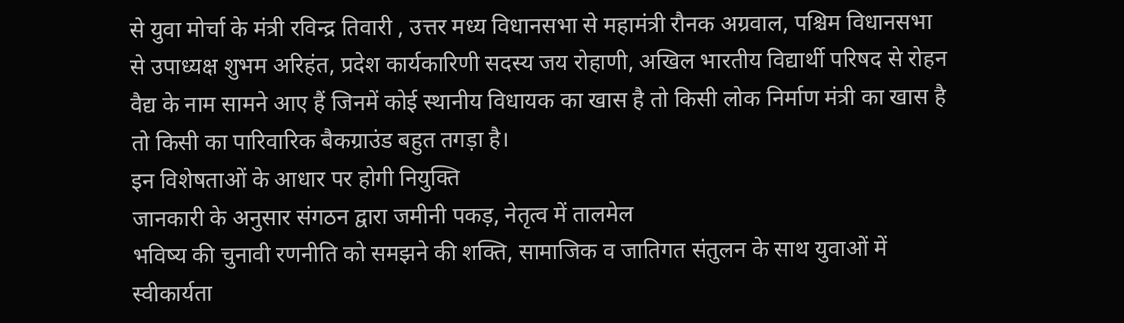से युवा मोर्चा के मंत्री रविन्द्र तिवारी , उत्तर मध्य विधानसभा से महामंत्री रौनक अग्रवाल, पश्चिम विधानसभा से उपाध्यक्ष शुभम अरिहंत, प्रदेश कार्यकारिणी सदस्य जय रोहाणी, अखिल भारतीय विद्यार्थी परिषद से रोहन वैद्य के नाम सामने आए हैं जिनमें कोई स्थानीय विधायक का खास है तो किसी लोक निर्माण मंत्री का खास है तो किसी का पारिवारिक बैकग्राउंड बहुत तगड़ा है।
इन विशेषताओं के आधार पर होगी नियुक्ति
जानकारी के अनुसार संगठन द्वारा जमीनी पकड़, नेतृत्व में तालमेल
भविष्य की चुनावी रणनीति को समझने की शक्ति, सामाजिक व जातिगत संतुलन के साथ युवाओं में स्वीकार्यता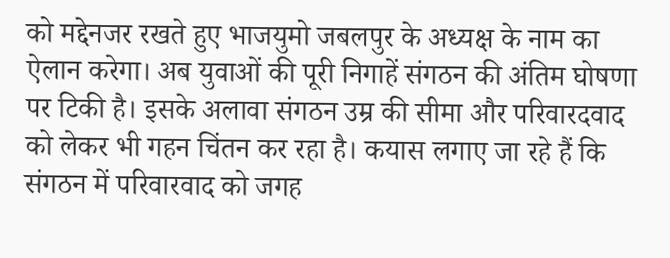को मद्देनजर रखते हुए भाजयुमो जबलपुर के अध्यक्ष के नाम का ऐलान करेगा। अब युवाओं की पूरी निगाहें संगठन की अंतिम घोषणा पर टिकी है। इसके अलावा संगठन उम्र की सीमा और परिवारदवाद को लेकर भी गहन चिंतन कर रहा है। कयास लगाए जा रहे हैं कि संगठन में परिवारवाद को जगह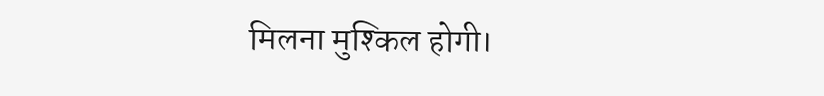मिलना मुश्किल होगी।